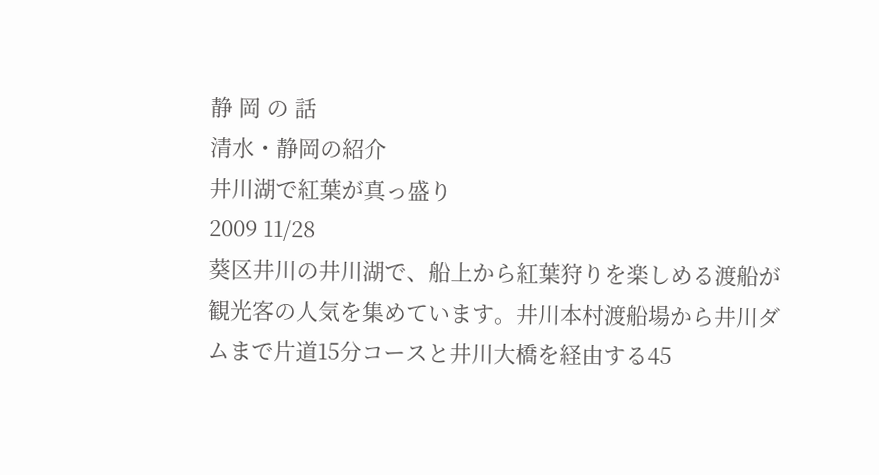静 岡 の 話
清水・静岡の紹介
井川湖で紅葉が真っ盛り
2009 11/28
葵区井川の井川湖で、船上から紅葉狩りを楽しめる渡船が観光客の人気を集めています。井川本村渡船場から井川ダムまで片道15分コースと井川大橋を経由する45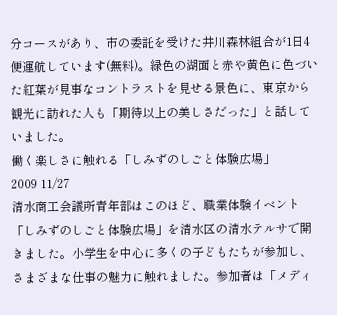分コースがあり、市の委託を受けた井川森林組合が1日4便運航しています(無料)。緑色の湖面と赤や黄色に色づいた紅葉が見事なコントラストを見せる景色に、東京から観光に訪れた人も「期待以上の美しさだった」と話していました。
働く楽しさに触れる「しみずのしごと体験広場」
2009 11/27
清水商工会議所青年部はこのほど、職業体験イベント「しみずのしごと体験広場」を清水区の清水テルサで開きました。小学生を中心に多くの子どもたちが参加し、さまざまな仕事の魅力に触れました。参加者は「メディ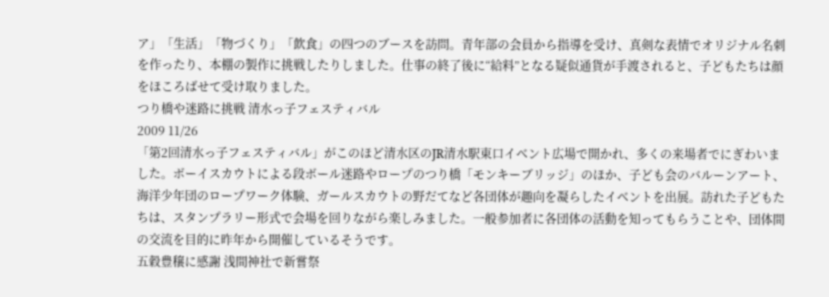ア」「生活」「物づくり」「飲食」の四つのブースを訪問。青年部の会員から指導を受け、真剣な表情でオリジナル名刺を作ったり、本棚の製作に挑戦したりしました。仕事の終了後に“給料”となる疑似通貨が手渡されると、子どもたちは顔をほころばせて受け取りました。
つり橋や迷路に挑戦 清水っ子フェスティバル
2009 11/26
「第2回清水っ子フェスティバル」がこのほど清水区のJR清水駅東口イベント広場で開かれ、多くの来場者でにぎわいました。ボーイスカウトによる段ボール迷路やロープのつり橋「モンキーブリッジ」のほか、子ども会のバルーンアート、海洋少年団のロープワーク体験、ガールスカウトの野だてなど各団体が趣向を凝らしたイベントを出展。訪れた子どもたちは、スタンプラリー形式で会場を回りながら楽しみました。一般参加者に各団体の活動を知ってもらうことや、団体間の交流を目的に昨年から開催しているそうです。
五穀豊穣に感謝 浅間神社で新嘗祭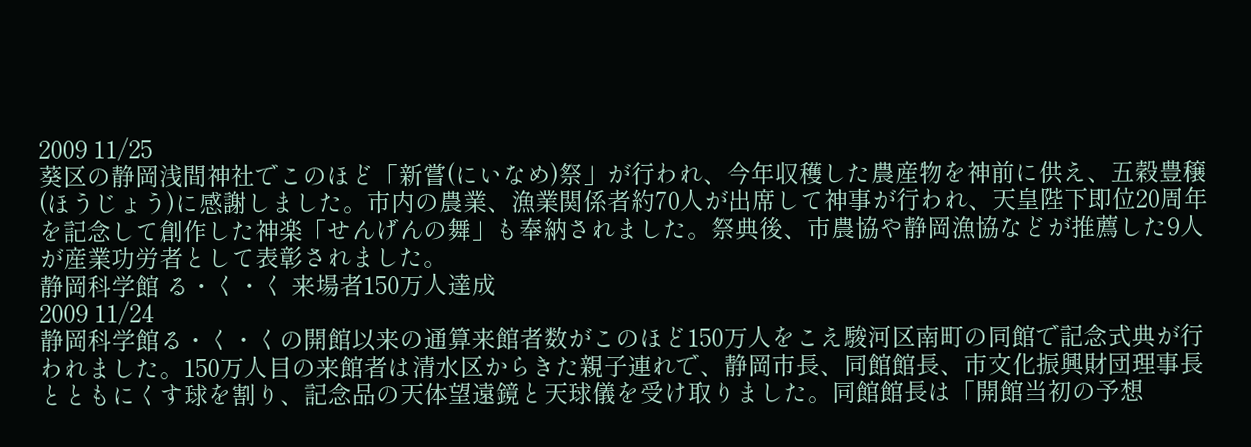2009 11/25
葵区の静岡浅間神社でこのほど「新嘗(にいなめ)祭」が行われ、今年収穫した農産物を神前に供え、五穀豊穣(ほうじょう)に感謝しました。市内の農業、漁業関係者約70人が出席して神事が行われ、天皇陛下即位20周年を記念して創作した神楽「せんげんの舞」も奉納されました。祭典後、市農協や静岡漁協などが推薦した9人が産業功労者として表彰されました。
静岡科学館 る・く・く 来場者150万人達成
2009 11/24
静岡科学館る・く・くの開館以来の通算来館者数がこのほど150万人をこえ駿河区南町の同館で記念式典が行われました。150万人目の来館者は清水区からきた親子連れで、静岡市長、同館館長、市文化振興財団理事長とともにくす球を割り、記念品の天体望遠鏡と天球儀を受け取りました。同館館長は「開館当初の予想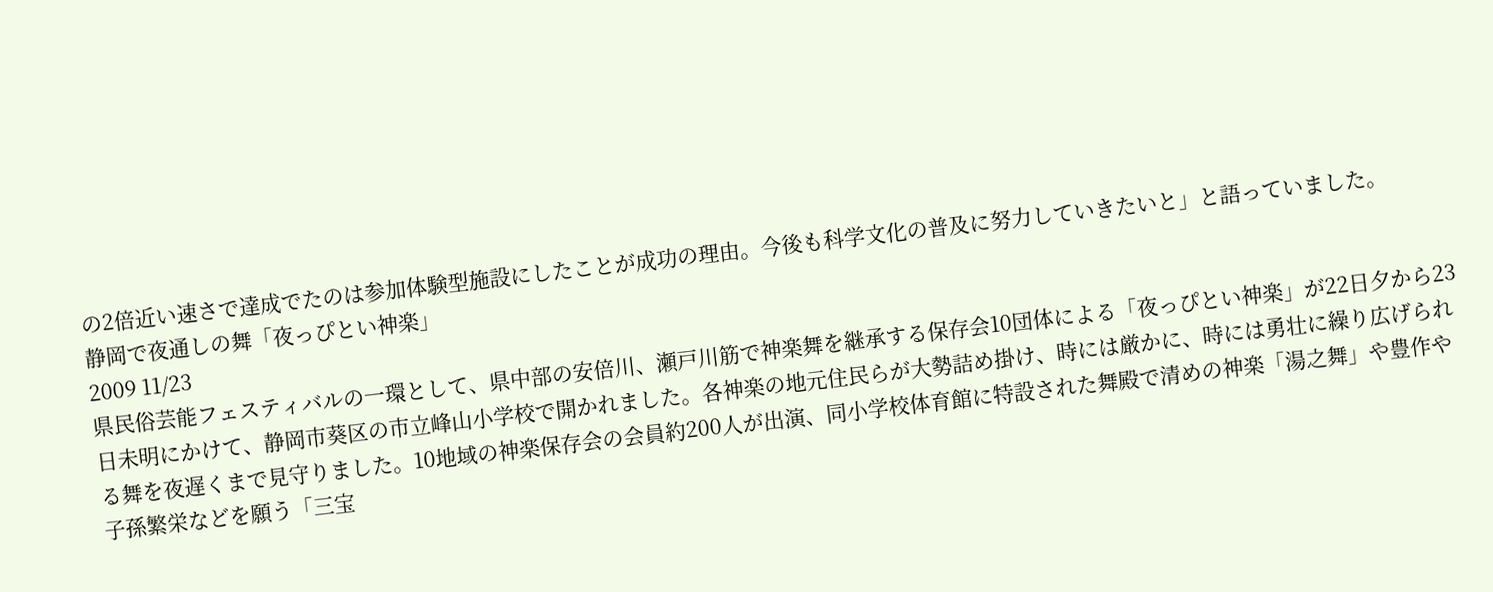の2倍近い速さで達成でたのは参加体験型施設にしたことが成功の理由。今後も科学文化の普及に努力していきたいと」と語っていました。
静岡で夜通しの舞「夜っぴとい神楽」
2009 11/23
県民俗芸能フェスティバルの一環として、県中部の安倍川、瀬戸川筋で神楽舞を継承する保存会10団体による「夜っぴとい神楽」が22日夕から23日未明にかけて、静岡市葵区の市立峰山小学校で開かれました。各神楽の地元住民らが大勢詰め掛け、時には厳かに、時には勇壮に繰り広げられる舞を夜遅くまで見守りました。10地域の神楽保存会の会員約200人が出演、同小学校体育館に特設された舞殿で清めの神楽「湯之舞」や豊作や子孫繁栄などを願う「三宝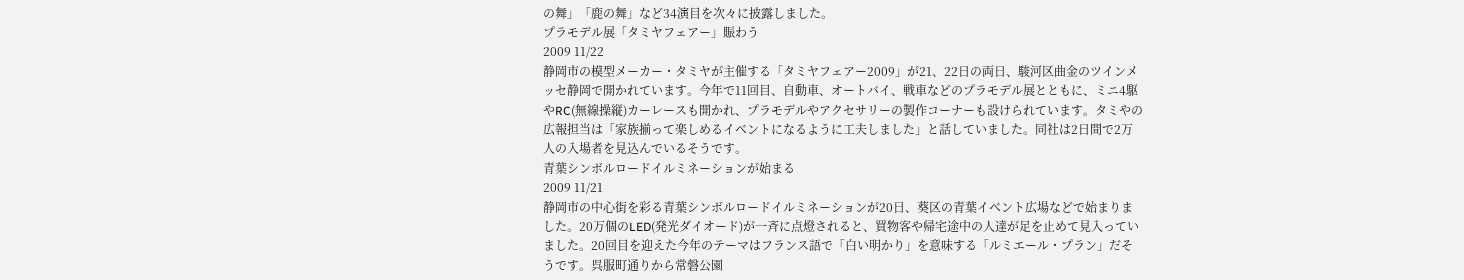の舞」「鹿の舞」など34演目を次々に披露しました。
プラモデル展「タミヤフェアー」賑わう
2009 11/22
静岡市の模型メーカー・タミヤが主催する「タミヤフェアー2009」が21、22日の両日、駿河区曲金のツインメッセ静岡で開かれています。今年で11回目、自動車、オートバイ、戦車などのプラモデル展とともに、ミニ4駆やRC(無線操縦)カーレースも開かれ、プラモデルやアクセサリーの製作コーナーも設けられています。タミやの広報担当は「家族揃って楽しめるイベントになるように工夫しました」と話していました。同社は2日間で2万人の入場者を見込んでいるそうです。
青葉シンボルロードイルミネーションが始まる
2009 11/21
静岡市の中心街を彩る青葉シンボルロードイルミネーションが20日、葵区の青葉イベント広場などで始まりました。20万個のLED(発光ダイオード)が一斉に点燈されると、買物客や帰宅途中の人達が足を止めて見入っていました。20回目を迎えた今年のテーマはフランス語で「白い明かり」を意味する「ルミエール・プラン」だそうです。呉服町通りから常磐公園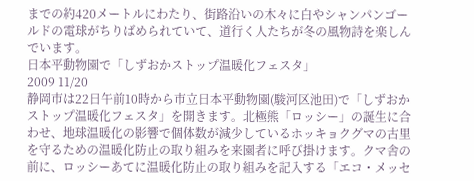までの約420メートルにわたり、街路沿いの木々に白やシャンパンゴールドの電球がちりばめられていて、道行く人たちが冬の風物詩を楽しんでいます。
日本平動物園で「しずおかストップ温暖化フェスタ」
2009 11/20
静岡市は22日午前10時から市立日本平動物園(駿河区池田)で「しずおかストップ温暖化フェスタ」を開きます。北極熊「ロッシー」の誕生に合わせ、地球温暖化の影響で個体数が減少しているホッキョクグマの古里を守るための温暖化防止の取り組みを来園者に呼び掛けます。クマ舎の前に、ロッシーあてに温暖化防止の取り組みを記入する「エコ・メッセ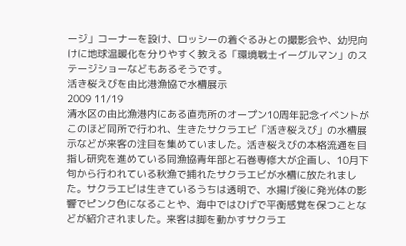ージ」コーナーを設け、ロッシーの着ぐるみとの撮影会や、幼児向けに地球温暖化を分りやすく教える「環境戦士イーグルマン」のステージショーなどもあるそうです。
活き桜えびを由比港漁協で水槽展示
2009 11/19
清水区の由比漁港内にある直売所のオープン10周年記念イベントがこのほど同所で行われ、生きたサクラエビ「活き桜えび」の水槽展示などが来客の注目を集めていました。活き桜えびの本格流通を目指し研究を進めている同漁協青年部と石巻専修大が企画し、10月下旬から行われている秋漁で捕れたサクラエビが水槽に放たれました。サクラエビは生きているうちは透明で、水揚げ後に発光体の影響でピンク色になることや、海中ではひげで平衡感覚を保つことなどが紹介されました。来客は脚を動かすサクラエ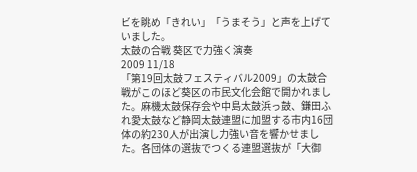ビを眺め「きれい」「うまそう」と声を上げていました。
太鼓の合戦 葵区で力強く演奏
2009 11/18
「第19回太鼓フェスティバル2009」の太鼓合戦がこのほど葵区の市民文化会館で開かれました。麻機太鼓保存会や中島太鼓浜っ鼓、鎌田ふれ愛太鼓など静岡太鼓連盟に加盟する市内16団体の約230人が出演し力強い音を響かせました。各団体の選抜でつくる連盟選抜が「大御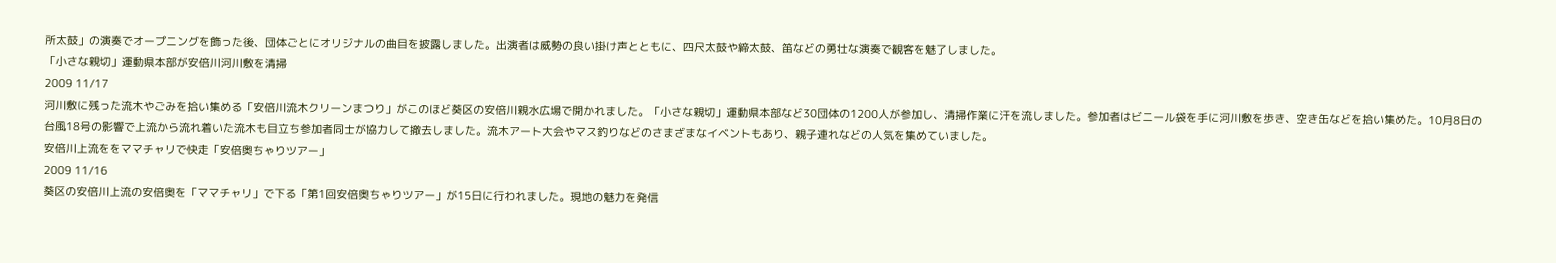所太鼓」の演奏でオープニングを飾った後、団体ごとにオリジナルの曲目を披露しました。出演者は威勢の良い掛け声とともに、四尺太鼓や締太鼓、笛などの勇壮な演奏で観客を魅了しました。
「小さな親切」運動県本部が安倍川河川敷を清掃
2009 11/17
河川敷に残った流木やごみを拾い集める「安倍川流木クリーンまつり」がこのほど葵区の安倍川親水広場で開かれました。「小さな親切」運動県本部など30団体の1200人が参加し、清掃作業に汗を流しました。参加者はビニール袋を手に河川敷を歩き、空き缶などを拾い集めた。10月8日の台風18号の影響で上流から流れ着いた流木も目立ち参加者同士が協力して撤去しました。流木アート大会やマス釣りなどのさまざまなイベントもあり、親子連れなどの人気を集めていました。
安倍川上流ををママチャリで快走「安倍奥ちゃりツアー」
2009 11/16
葵区の安倍川上流の安倍奥を「ママチャリ」で下る「第1回安倍奥ちゃりツアー」が15日に行われました。現地の魅力を発信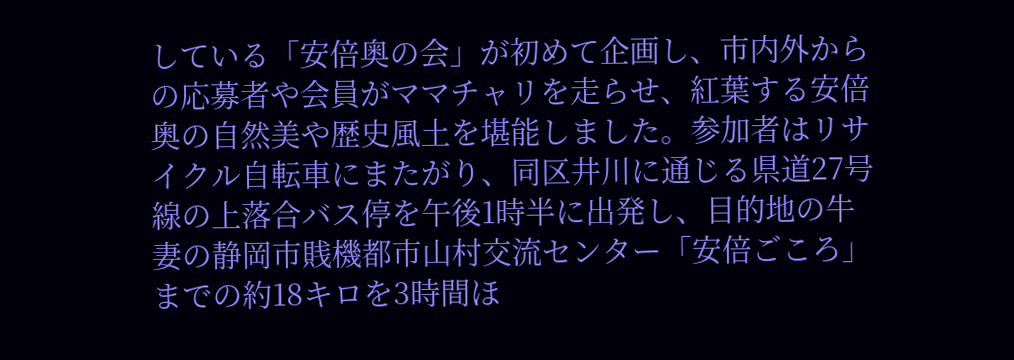している「安倍奥の会」が初めて企画し、市内外からの応募者や会員がママチャリを走らせ、紅葉する安倍奥の自然美や歴史風土を堪能しました。参加者はリサイクル自転車にまたがり、同区井川に通じる県道27号線の上落合バス停を午後1時半に出発し、目的地の牛妻の静岡市賎機都市山村交流センター「安倍ごころ」までの約18キロを3時間ほ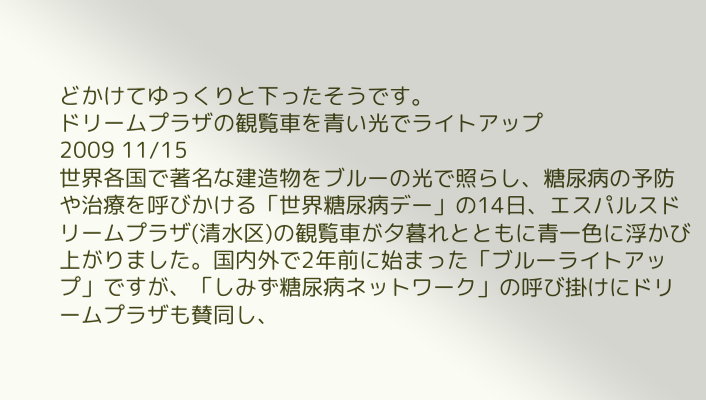どかけてゆっくりと下ったそうです。
ドリームプラザの観覧車を青い光でライトアップ
2009 11/15
世界各国で著名な建造物をブルーの光で照らし、糖尿病の予防や治療を呼びかける「世界糖尿病デー」の14日、エスパルスドリームプラザ(清水区)の観覧車が夕暮れとともに青一色に浮かび上がりました。国内外で2年前に始まった「ブルーライトアップ」ですが、「しみず糖尿病ネットワーク」の呼び掛けにドリームプラザも賛同し、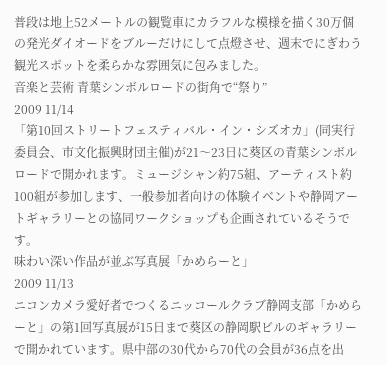普段は地上52メートルの観覧車にカラフルな模様を描く30万個の発光ダイオードをブルーだけにして点燈させ、週末でにぎわう観光スポットを柔らかな雰囲気に包みました。
音楽と芸術 青葉シンボルロードの街角で“祭り”
2009 11/14
「第10回ストリートフェスティバル・イン・シズオカ」(同実行委員会、市文化振興財団主催)が21〜23日に葵区の青葉シンボルロードで開かれます。ミュージシャン約75組、アーティスト約100組が参加します、一般参加者向けの体験イベントや静岡アートギャラリーとの協同ワークショップも企画されているそうです。
味わい深い作品が並ぶ写真展「かめらーと」
2009 11/13
ニコンカメラ愛好者でつくるニッコールクラブ静岡支部「かめらーと」の第1回写真展が15日まで葵区の静岡駅ビルのギャラリーで開かれています。県中部の30代から70代の会員が36点を出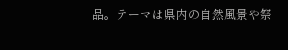品。テーマは県内の自然風景や祭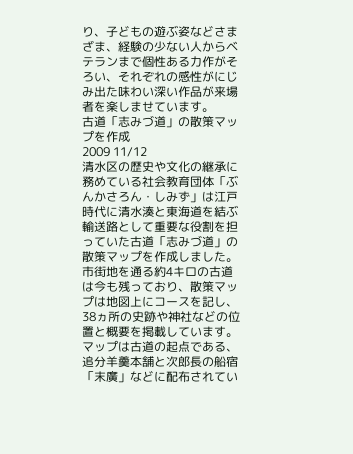り、子どもの遊ぶ姿などさまざま、経験の少ない人からベテランまで個性ある力作がそろい、それぞれの感性がにじみ出た味わい深い作品が来場者を楽しませています。
古道「志みづ道」の散策マップを作成
2009 11/12
清水区の歴史や文化の継承に務めている社会教育団体「ぶんかさろん・しみず」は江戸時代に清水湊と東海道を結ぶ輸送路として重要な役割を担っていた古道「志みづ道」の散策マップを作成しました。市街地を通る約4キロの古道は今も残っており、散策マップは地図上にコースを記し、38ヵ所の史跡や神社などの位置と概要を掲載しています。マップは古道の起点である、追分羊羹本舗と次郎長の船宿「末廣」などに配布されてい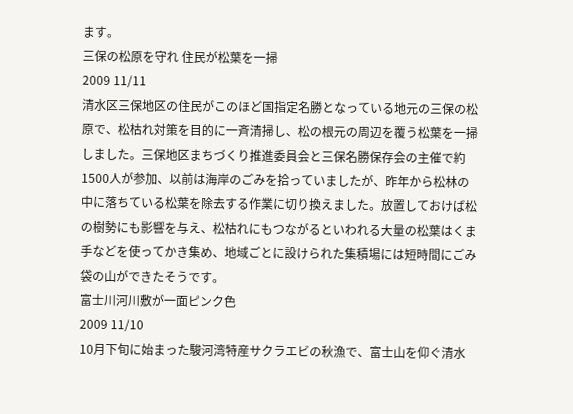ます。
三保の松原を守れ 住民が松葉を一掃
2009 11/11
清水区三保地区の住民がこのほど国指定名勝となっている地元の三保の松原で、松枯れ対策を目的に一斉清掃し、松の根元の周辺を覆う松葉を一掃しました。三保地区まちづくり推進委員会と三保名勝保存会の主催で約1500人が参加、以前は海岸のごみを拾っていましたが、昨年から松林の中に落ちている松葉を除去する作業に切り換えました。放置しておけば松の樹勢にも影響を与え、松枯れにもつながるといわれる大量の松葉はくま手などを使ってかき集め、地域ごとに設けられた集積場には短時間にごみ袋の山ができたそうです。
富士川河川敷が一面ピンク色
2009 11/10
10月下旬に始まった駿河湾特産サクラエビの秋漁で、富士山を仰ぐ清水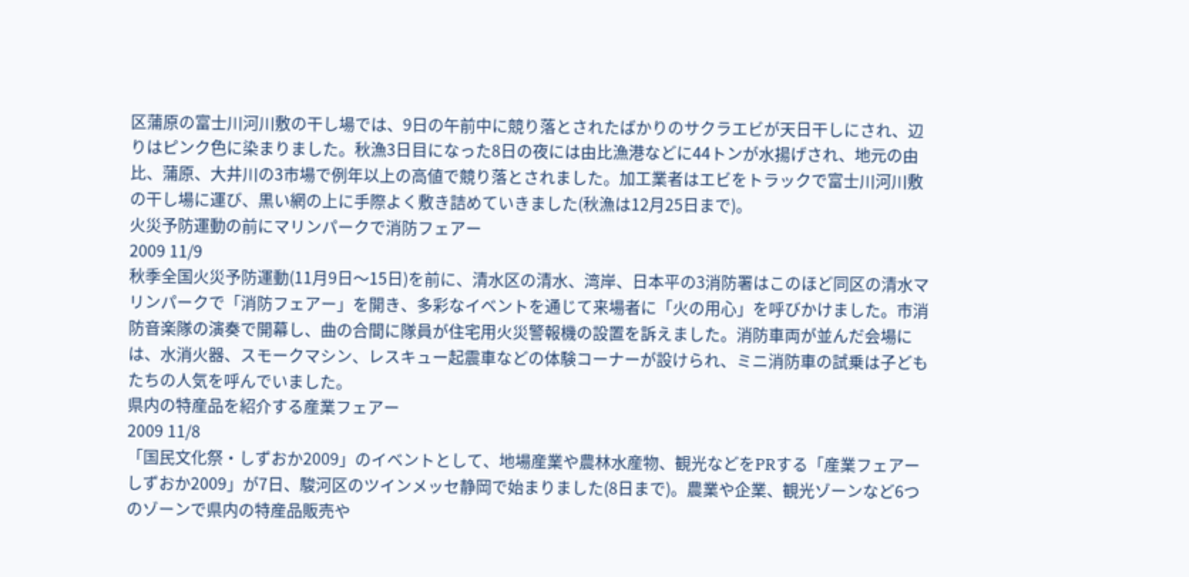区蒲原の富士川河川敷の干し場では、9日の午前中に競り落とされたばかりのサクラエビが天日干しにされ、辺りはピンク色に染まりました。秋漁3日目になった8日の夜には由比漁港などに44トンが水揚げされ、地元の由比、蒲原、大井川の3市場で例年以上の高値で競り落とされました。加工業者はエビをトラックで富士川河川敷の干し場に運び、黒い網の上に手際よく敷き詰めていきました(秋漁は12月25日まで)。
火災予防運動の前にマリンパークで消防フェアー
2009 11/9
秋季全国火災予防運動(11月9日〜15日)を前に、清水区の清水、湾岸、日本平の3消防署はこのほど同区の清水マリンパークで「消防フェアー」を開き、多彩なイベントを通じて来場者に「火の用心」を呼びかけました。市消防音楽隊の演奏で開幕し、曲の合間に隊員が住宅用火災警報機の設置を訴えました。消防車両が並んだ会場には、水消火器、スモークマシン、レスキュー起震車などの体験コーナーが設けられ、ミニ消防車の試乗は子どもたちの人気を呼んでいました。
県内の特産品を紹介する産業フェアー
2009 11/8
「国民文化祭・しずおか2009」のイベントとして、地場産業や農林水産物、観光などをPRする「産業フェアーしずおか2009」が7日、駿河区のツインメッセ静岡で始まりました(8日まで)。農業や企業、観光ゾーンなど6つのゾーンで県内の特産品販売や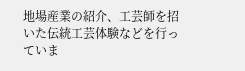地場産業の紹介、工芸師を招いた伝統工芸体験などを行っていま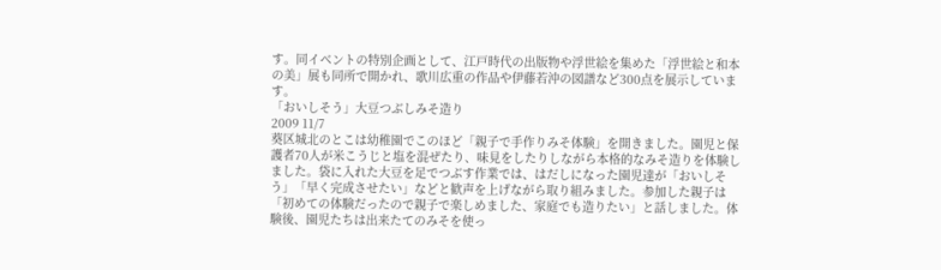す。同イベントの特別企画として、江戸時代の出版物や浮世絵を集めた「浮世絵と和本の美」展も同所で開かれ、歌川広重の作品や伊藤若沖の図譜など300点を展示しています。
「おいしそう」大豆つぶしみそ造り
2009 11/7
葵区城北のとこは幼稚園でこのほど「親子で手作りみそ体験」を開きました。園児と保護者70人が米こうじと塩を混ぜたり、味見をしたりしながら本格的なみそ造りを体験しました。袋に入れた大豆を足でつぶす作業では、はだしになった園児達が「おいしそう」「早く完成させたい」などと歓声を上げながら取り組みました。参加した親子は「初めての体験だったので親子で楽しめました、家庭でも造りたい」と話しました。体験後、園児たちは出来たてのみそを使っ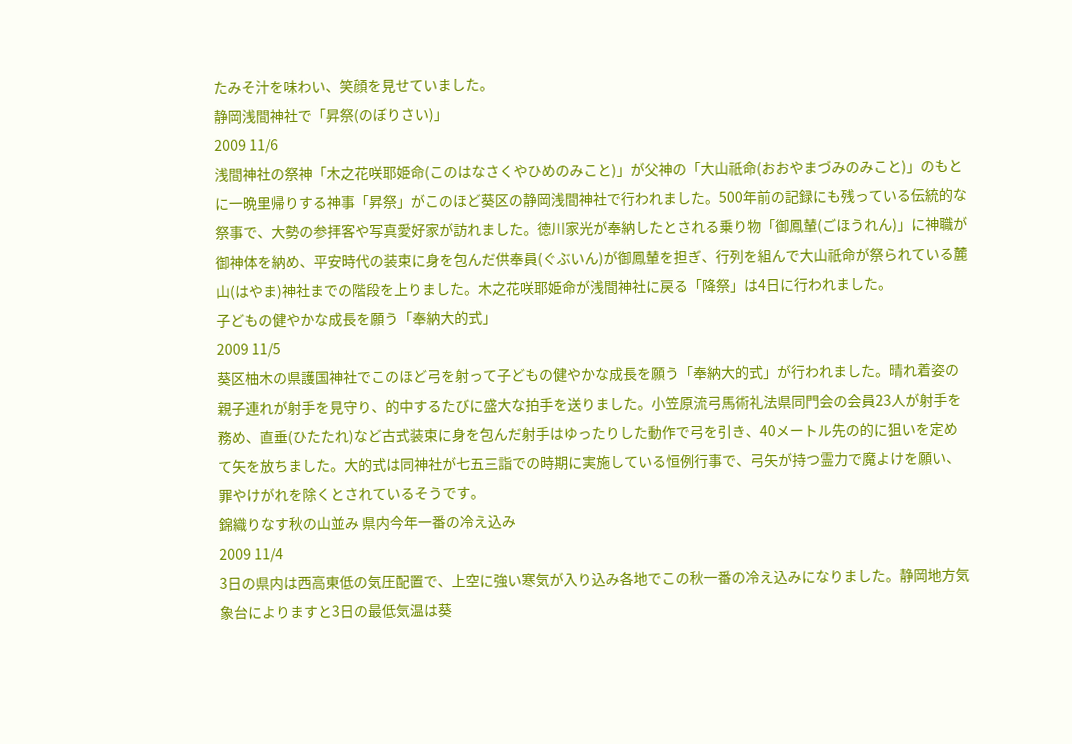たみそ汁を味わい、笑顔を見せていました。
静岡浅間神社で「昇祭(のぼりさい)」
2009 11/6
浅間神社の祭神「木之花咲耶姫命(このはなさくやひめのみこと)」が父神の「大山祇命(おおやまづみのみこと)」のもとに一晩里帰りする神事「昇祭」がこのほど葵区の静岡浅間神社で行われました。500年前の記録にも残っている伝統的な祭事で、大勢の参拝客や写真愛好家が訪れました。徳川家光が奉納したとされる乗り物「御鳳輦(ごほうれん)」に神職が御神体を納め、平安時代の装束に身を包んだ供奉員(ぐぶいん)が御鳳輦を担ぎ、行列を組んで大山祇命が祭られている麓山(はやま)神社までの階段を上りました。木之花咲耶姫命が浅間神社に戻る「降祭」は4日に行われました。
子どもの健やかな成長を願う「奉納大的式」
2009 11/5
葵区柚木の県護国神社でこのほど弓を射って子どもの健やかな成長を願う「奉納大的式」が行われました。晴れ着姿の親子連れが射手を見守り、的中するたびに盛大な拍手を送りました。小笠原流弓馬術礼法県同門会の会員23人が射手を務め、直垂(ひたたれ)など古式装束に身を包んだ射手はゆったりした動作で弓を引き、40メートル先の的に狙いを定めて矢を放ちました。大的式は同神社が七五三詣での時期に実施している恒例行事で、弓矢が持つ霊力で魔よけを願い、罪やけがれを除くとされているそうです。
錦織りなす秋の山並み 県内今年一番の冷え込み
2009 11/4
3日の県内は西高東低の気圧配置で、上空に強い寒気が入り込み各地でこの秋一番の冷え込みになりました。静岡地方気象台によりますと3日の最低気温は葵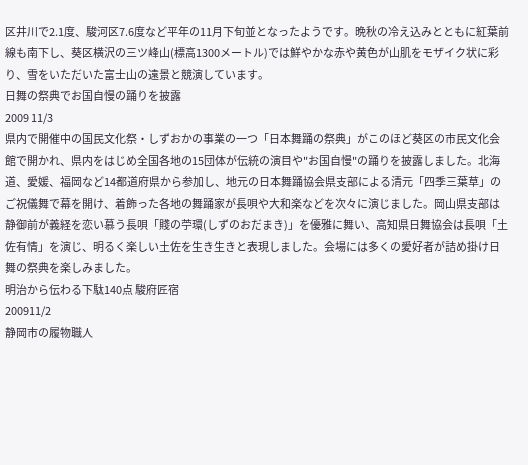区井川で2.1度、駿河区7.6度など平年の11月下旬並となったようです。晩秋の冷え込みとともに紅葉前線も南下し、葵区横沢の三ツ峰山(標高1300メートル)では鮮やかな赤や黄色が山肌をモザイク状に彩り、雪をいただいた富士山の遠景と競演しています。
日舞の祭典でお国自慢の踊りを披露
2009 11/3
県内で開催中の国民文化祭・しずおかの事業の一つ「日本舞踊の祭典」がこのほど葵区の市民文化会館で開かれ、県内をはじめ全国各地の15団体が伝統の演目や"お国自慢"の踊りを披露しました。北海道、愛媛、福岡など14都道府県から参加し、地元の日本舞踊協会県支部による清元「四季三葉草」のご祝儀舞で幕を開け、着飾った各地の舞踊家が長唄や大和楽などを次々に演じました。岡山県支部は静御前が義経を恋い慕う長唄「賤の苧環(しずのおだまき)」を優雅に舞い、高知県日舞協会は長唄「土佐有情」を演じ、明るく楽しい土佐を生き生きと表現しました。会場には多くの愛好者が詰め掛け日舞の祭典を楽しみました。
明治から伝わる下駄140点 駿府匠宿
200911/2
静岡市の履物職人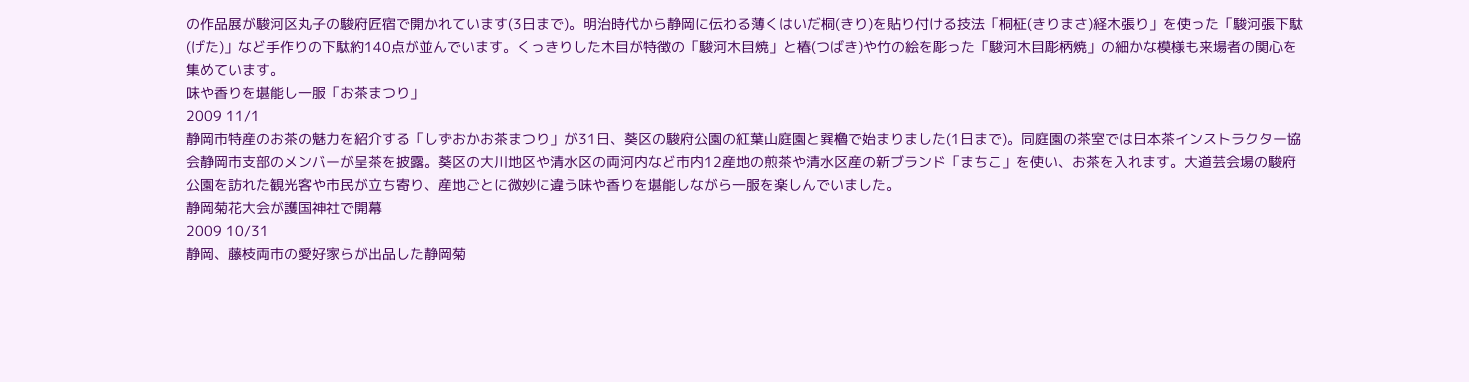の作品展が駿河区丸子の駿府匠宿で開かれています(3日まで)。明治時代から静岡に伝わる薄くはいだ桐(きり)を貼り付ける技法「桐柾(きりまさ)経木張り」を使った「駿河張下駄(げた)」など手作りの下駄約140点が並んでいます。くっきりした木目が特徴の「駿河木目焼」と椿(つばき)や竹の絵を彫った「駿河木目彫柄焼」の細かな模様も来場者の関心を集めています。
味や香りを堪能し一服「お茶まつり」
2009 11/1
静岡市特産のお茶の魅力を紹介する「しずおかお茶まつり」が31日、葵区の駿府公園の紅葉山庭園と巽櫓で始まりました(1日まで)。同庭園の茶室では日本茶インストラクター協会静岡市支部のメンバーが呈茶を披露。葵区の大川地区や清水区の両河内など市内12産地の煎茶や清水区産の新ブランド「まちこ」を使い、お茶を入れます。大道芸会場の駿府公園を訪れた観光客や市民が立ち寄り、産地ごとに微妙に違う味や香りを堪能しながら一服を楽しんでいました。
静岡菊花大会が護国神社で開幕
2009 10/31
静岡、藤枝両市の愛好家らが出品した静岡菊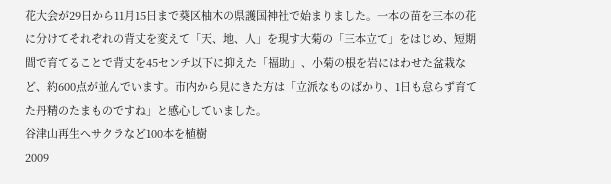花大会が29日から11月15日まで葵区柚木の県護国神社で始まりました。一本の苗を三本の花に分けてそれぞれの背丈を変えて「天、地、人」を現す大菊の「三本立て」をはじめ、短期間で育てることで背丈を45センチ以下に抑えた「福助」、小菊の根を岩にはわせた盆栽など、約600点が並んでいます。市内から見にきた方は「立派なものばかり、1日も怠らず育てた丹精のたまものですね」と感心していました。
谷津山再生へサクラなど100本を植樹
2009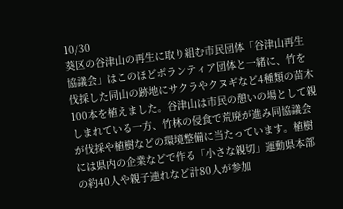10/30
葵区の谷津山の再生に取り組む市民団体「谷津山再生協議会」はこのほどボランティア団体と一緒に、竹を伐採した同山の跡地にサクラやクヌギなど4種類の苗木100本を植えました。谷津山は市民の憩いの場として親しまれている一方、竹林の侵食で荒廃が進み同協議会が伐採や植樹などの環境整備に当たっています。植樹には県内の企業などで作る「小さな親切」運動県本部の約40人や親子連れなど計80人が参加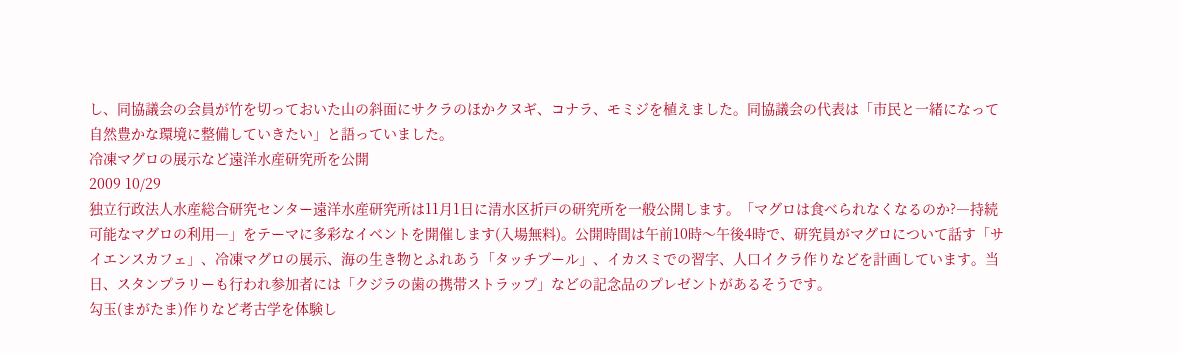し、同協議会の会員が竹を切っておいた山の斜面にサクラのほかクヌギ、コナラ、モミジを植えました。同協議会の代表は「市民と一緒になって自然豊かな環境に整備していきたい」と語っていました。
冷凍マグロの展示など遠洋水産研究所を公開
2009 10/29
独立行政法人水産総合研究センター遠洋水産研究所は11月1日に清水区折戸の研究所を一般公開します。「マグロは食べられなくなるのか?―持続可能なマグロの利用―」をテーマに多彩なイベントを開催します(入場無料)。公開時間は午前10時〜午後4時で、研究員がマグロについて話す「サイエンスカフェ」、冷凍マグロの展示、海の生き物とふれあう「タッチプール」、イカスミでの習字、人口イクラ作りなどを計画しています。当日、スタンプラリーも行われ参加者には「クジラの歯の携帯ストラップ」などの記念品のプレゼントがあるそうです。
勾玉(まがたま)作りなど考古学を体験し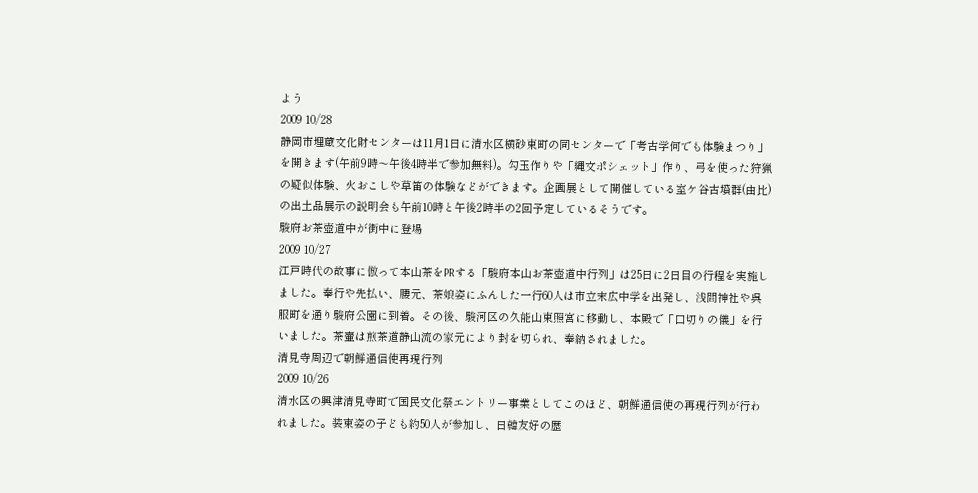よう
2009 10/28
静岡市埋蔵文化財センターは11月1日に清水区横砂東町の同センターで「考古学何でも体験まつり」を開きます(午前9時〜午後4時半で参加無料)。勾玉作りや「縄文ポシェット」作り、弓を使った狩猟の疑似体験、火おこしや草笛の体験などができます。企画展として開催している室ケ谷古墳群(由比)の出土品展示の説明会も午前10時と午後2時半の2回予定しているそうです。
駿府お茶壺道中が街中に登場
2009 10/27
江戸時代の故事に倣って本山茶をPRする「駿府本山お茶壺道中行列」は25日に2日目の行程を実施しました。奉行や先払い、腰元、茶娘姿にふんした一行60人は市立末広中学を出発し、浅間神社や呉服町を通り駿府公園に到着。その後、駿河区の久能山東照宮に移動し、本殿で「口切りの儀」を行いました。茶壷は煎茶道静山流の家元により封を切られ、奉納されました。
清見寺周辺で朝鮮通信使再現行列
2009 10/26
清水区の興津清見寺町で国民文化祭エントリー事業としてこのほど、朝鮮通信使の再現行列が行われました。装束姿の子ども約50人が参加し、日韓友好の歴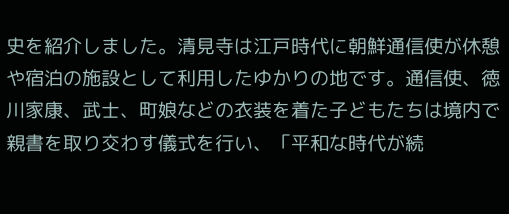史を紹介しました。清見寺は江戸時代に朝鮮通信使が休憩や宿泊の施設として利用したゆかりの地です。通信使、徳川家康、武士、町娘などの衣装を着た子どもたちは境内で親書を取り交わす儀式を行い、「平和な時代が続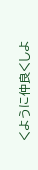くように仲良くしよ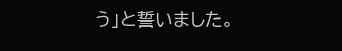う」と誓いました。